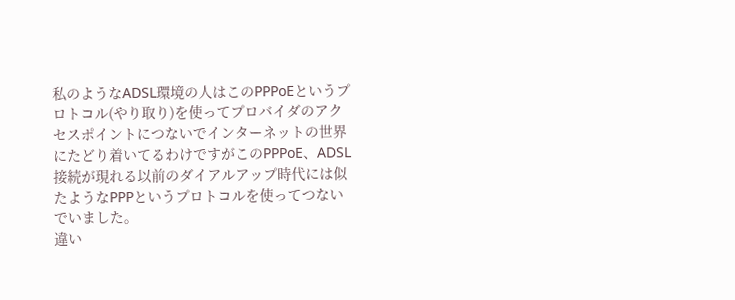私のようなADSL環境の人はこのPPPoEというプロトコル(やり取り)を使ってプロバイダのアクセスポイントにつないでインターネットの世界にたどり着いてるわけですがこのPPPoE、ADSL接続が現れる以前のダイアルアップ時代には似たようなPPPというプロトコルを使ってつないでいました。
違い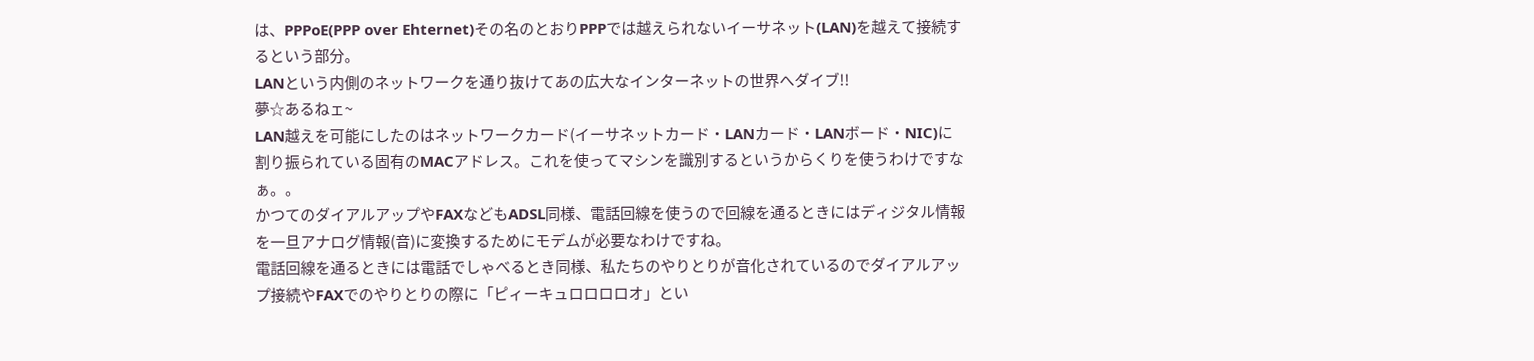は、PPPoE(PPP over Ehternet)その名のとおりPPPでは越えられないイーサネット(LAN)を越えて接続するという部分。
LANという内側のネットワークを通り抜けてあの広大なインターネットの世界へダイブ!!
夢☆あるねェ~
LAN越えを可能にしたのはネットワークカード(イーサネットカード・LANカード・LANボード・NIC)に割り振られている固有のMACアドレス。これを使ってマシンを識別するというからくりを使うわけですなぁ。。
かつてのダイアルアップやFAXなどもADSL同様、電話回線を使うので回線を通るときにはディジタル情報を一旦アナログ情報(音)に変換するためにモデムが必要なわけですね。
電話回線を通るときには電話でしゃべるとき同様、私たちのやりとりが音化されているのでダイアルアップ接続やFAXでのやりとりの際に「ピィーキュロロロロオ」とい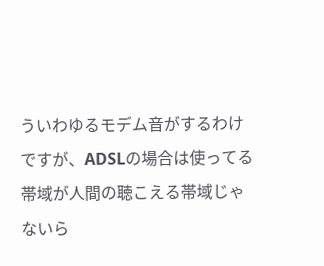ういわゆるモデム音がするわけですが、ADSLの場合は使ってる帯域が人間の聴こえる帯域じゃないら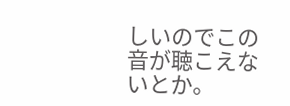しいのでこの音が聴こえないとか。